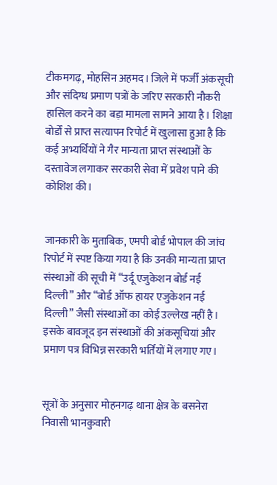टीकमगढ़, मोहसिन अहमद। जिले में फर्जी अंकसूची और संदिग्ध प्रमाण पत्रों के जरिए सरकारी नौकरी हासिल करने का बड़ा मामला सामने आया है। शिक्षा बोर्डों से प्राप्त सत्यापन रिपोर्ट में खुलासा हुआ है कि कई अभ्यर्थियों ने गैर मान्यता प्राप्त संस्थाओं के दस्तावेज लगाकर सरकारी सेवा में प्रवेश पाने की कोशिश की।


जानकारी के मुताबिक, एमपी बोर्ड भोपाल की जांच रिपोर्ट में स्पष्ट किया गया है कि उनकी मान्यता प्राप्त संस्थाओं की सूची में “उर्दू एजुकेशन बोर्ड नई दिल्ली” और “बोर्ड ऑफ हायर एजुकेशन नई दिल्ली” जैसी संस्थाओं का कोई उल्लेख नहीं है। इसके बावजूद इन संस्थाओं की अंकसूचियां और प्रमाण पत्र विभिन्न सरकारी भर्तियों में लगाए गए।


सूत्रों के अनुसार मोहनगढ़ थाना क्षेत्र के बसनेरा निवासी भानकुवारी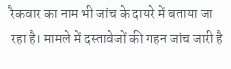रैकवार का नाम भी जांच के दायरे में बताया जा रहा है। मामले में दस्तावेजों की गहन जांच जारी है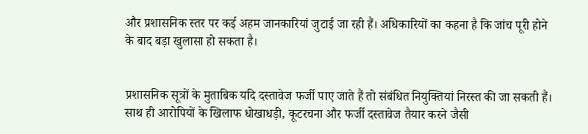और प्रशासनिक स्तर पर कई अहम जानकारियां जुटाई जा रही हैं। अधिकारियों का कहना है कि जांच पूरी होने के बाद बड़ा खुलासा हो सकता है।


प्रशासनिक सूत्रों के मुताबिक यदि दस्तावेज फर्जी पाए जाते हैं तो संबंधित नियुक्तियां निरस्त की जा सकती हैं। साथ ही आरोपियों के खिलाफ धोखाधड़ी, कूटरचना और फर्जी दस्तावेज तैयार करने जैसी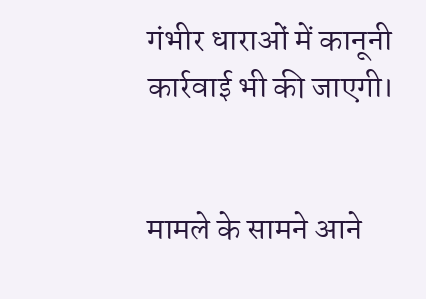गंभीर धाराओं में कानूनी कार्रवाई भी की जाएगी।


मामले के सामने आने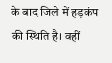के बाद जिले में हड़कंप की स्थिति है। वहीं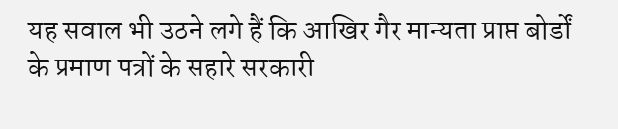यह सवाल भी उठने लगे हैं कि आखिर गैर मान्यता प्राप्त बोर्डों के प्रमाण पत्रों के सहारे सरकारी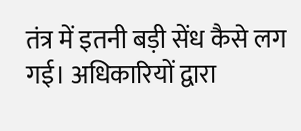तंत्र में इतनी बड़ी सेंध कैसे लग गई। अधिकारियों द्वारा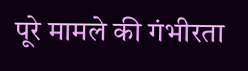पूरे मामले की गंभीरता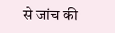से जांच की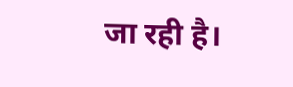जा रही है।